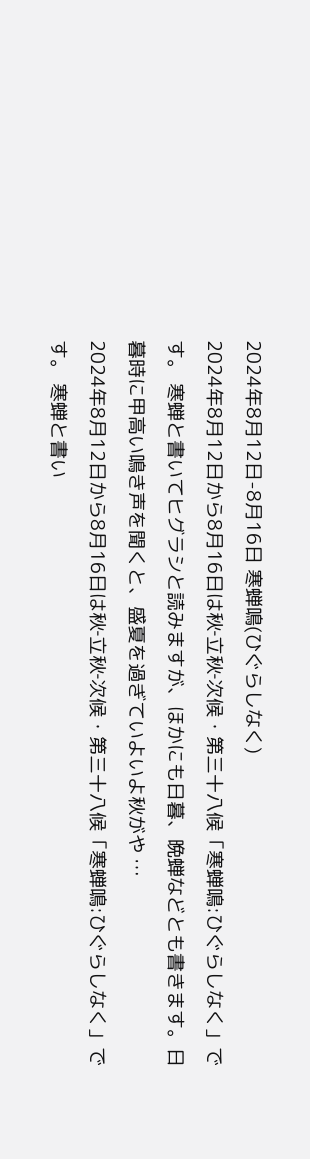2024年8月12日-8月16日 寒蝉鳴(ひぐらしなく)
2024年8月12日から8月16日は秋‐立秋‐次候・第三十八候「寒蝉鳴:ひぐらしなく」です。 寒蝉と書いてヒグラシと読みますが、ほかにも日暮、晩蝉などとも書きます。日暮時に甲高い鳴き声を聞くと、盛夏を過ぎていよいよ秋がや …
2024年8月12日から8月16日は秋‐立秋‐次候・第三十八候「寒蝉鳴:ひぐらしなく」です。 寒蝉と書い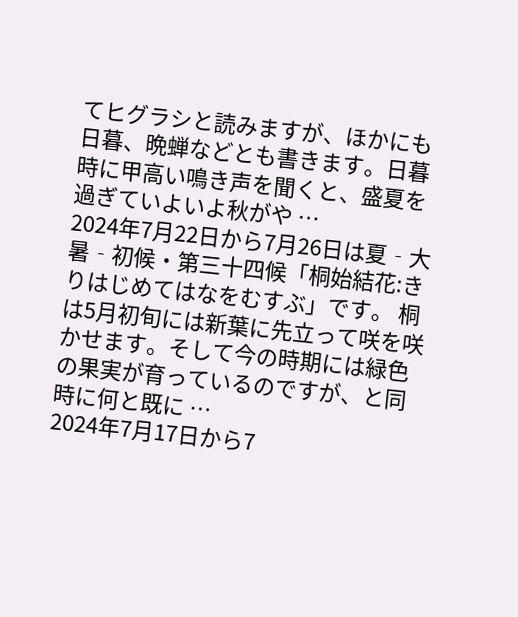てヒグラシと読みますが、ほかにも日暮、晩蝉などとも書きます。日暮時に甲高い鳴き声を聞くと、盛夏を過ぎていよいよ秋がや …
2024年7月22日から7月26日は夏‐大暑‐初候・第三十四候「桐始結花:きりはじめてはなをむすぶ」です。 桐は5月初旬には新葉に先立って咲を咲かせます。そして今の時期には緑色の果実が育っているのですが、と同時に何と既に …
2024年7月17日から7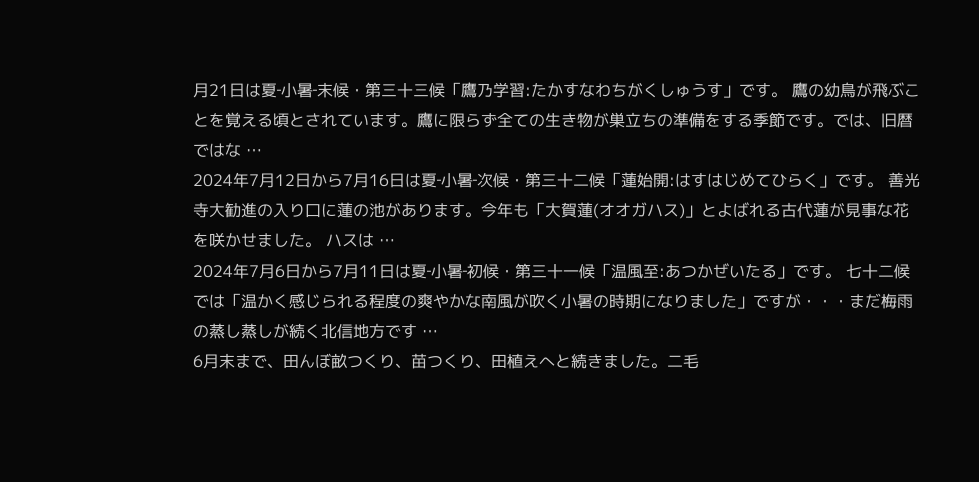月21日は夏‐小暑‐末候・第三十三候「鷹乃学習:たかすなわちがくしゅうす」です。 鷹の幼鳥が飛ぶことを覚える頃とされています。鷹に限らず全ての生き物が巣立ちの準備をする季節です。では、旧暦ではな …
2024年7月12日から7月16日は夏‐小暑‐次候・第三十二候「蓮始開:はすはじめてひらく」です。 善光寺大勧進の入り口に蓮の池があります。今年も「大賀蓮(オオガハス)」とよばれる古代蓮が見事な花を咲かせました。 ハスは …
2024年7月6日から7月11日は夏‐小暑‐初候・第三十一候「温風至:あつかぜいたる」です。 七十二候では「温かく感じられる程度の爽やかな南風が吹く小暑の時期になりました」ですが・・・まだ梅雨の蒸し蒸しが続く北信地方です …
6月末まで、田んぼ畝つくり、苗つくり、田植えへと続きました。二毛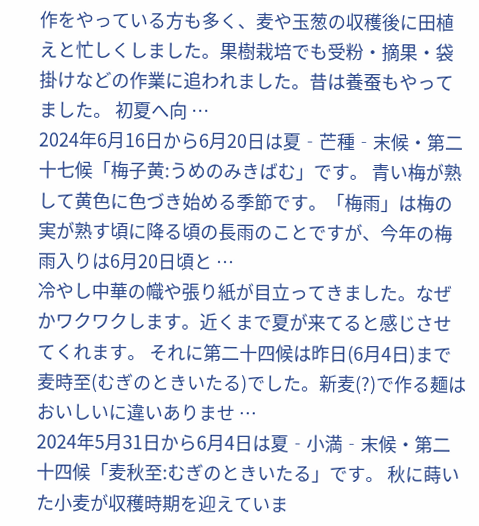作をやっている方も多く、麦や玉葱の収穫後に田植えと忙しくしました。果樹栽培でも受粉・摘果・袋掛けなどの作業に追われました。昔は養蚕もやってました。 初夏へ向 …
2024年6月16日から6月20日は夏‐芒種‐末候・第二十七候「梅子黄:うめのみきばむ」です。 青い梅が熟して黄色に色づき始める季節です。「梅雨」は梅の実が熟す頃に降る頃の長雨のことですが、今年の梅雨入りは6月20日頃と …
冷やし中華の幟や張り紙が目立ってきました。なぜかワクワクします。近くまで夏が来てると感じさせてくれます。 それに第二十四候は昨日(6月4日)まで麦時至(むぎのときいたる)でした。新麦(?)で作る麺はおいしいに違いありませ …
2024年5月31日から6月4日は夏‐小満‐末候・第二十四候「麦秋至:むぎのときいたる」です。 秋に蒔いた小麦が収穫時期を迎えていま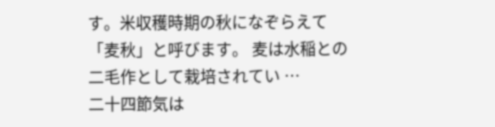す。米収穫時期の秋になぞらえて「麦秋」と呼びます。 麦は水稲との二毛作として栽培されてい …
二十四節気は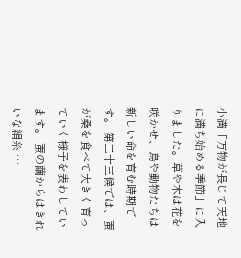小満「万物が長じて天地に満ち始める季節」に入りました。草や木は花を咲かせ、鳥や動物たちは新しい命を育む時期です。 第二十三候では、蚕が桑を食べて大きく育っていく様子を表わしています。 蚕の繭からはきれいな絹糸 …